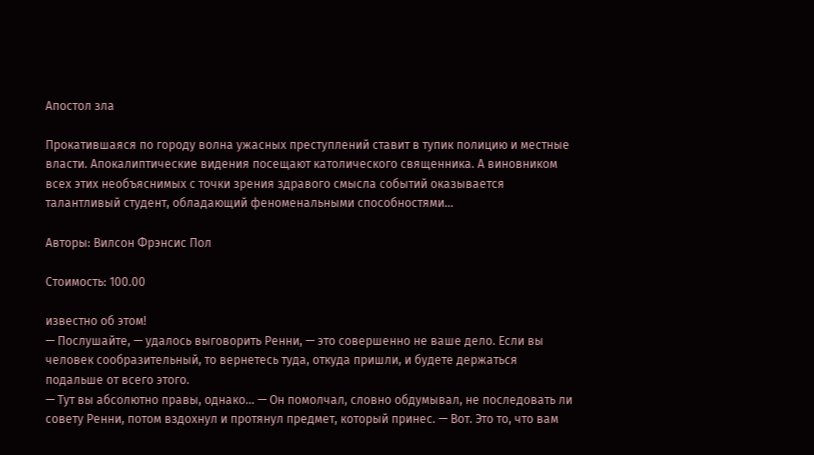Апостол зла

Прокатившаяся по городу волна ужасных преступлений ставит в тупик полицию и местные власти. Апокалиптические видения посещают католического священника. А виновником всех этих необъяснимых с точки зрения здравого смысла событий оказывается талантливый студент, обладающий феноменальными способностями…

Авторы: Вилсон Фрэнсис Пол

Стоимость: 100.00

известно об этом!
— Послушайте, — удалось выговорить Ренни, — это совершенно не ваше дело. Если вы человек сообразительный, то вернетесь туда, откуда пришли, и будете держаться подальше от всего этого.
— Тут вы абсолютно правы, однако… — Он помолчал, словно обдумывал, не последовать ли совету Ренни, потом вздохнул и протянул предмет, который принес. — Вот. Это то, что вам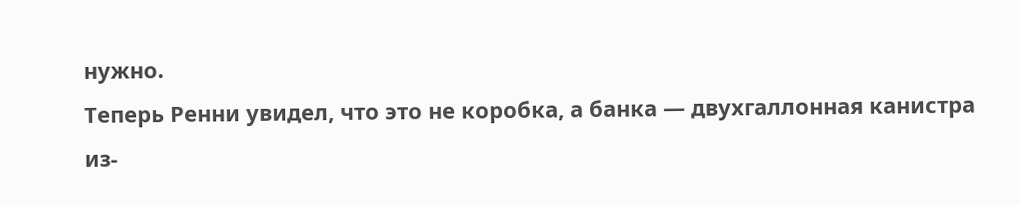нужно.
Теперь Ренни увидел, что это не коробка, а банка — двухгаллонная канистра из-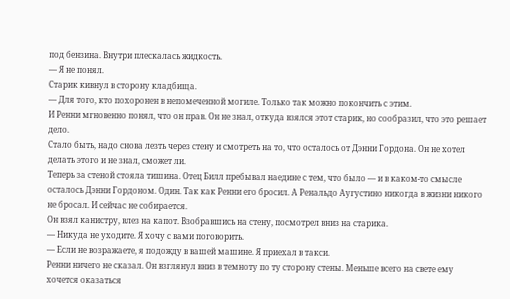под бензина. Внутри плескалась жидкость.
— Я не понял.
Старик кивнул в сторону кладбища.
— Для того, кто похоронен в непомеченной могиле. Только так можно покончить с этим.
И Ренни мгновенно понял, что он прав. Он не знал, откуда взялся этот старик, но сообразил, что это решает дело.
Стало быть, надо снова лезть через стену и смотреть на то, что осталось от Дэнни Гордона. Он не хотел делать этого и не знал, сможет ли.
Теперь за стеной стояла тишина. Отец Билл пребывал наедине с тем, что было — и в каком-то смысле осталось Дэнни Гордоном. Один. Так как Ренни его бросил. А Ренальдо Аугустино никогда в жизни никого не бросал. И сейчас не собирается.
Он взял канистру, влез на капот. Взобравшись на стену, посмотрел вниз на старика.
— Никуда не уходите. Я хочу с вами поговорить.
— Если не возражаете, я подожду в вашей машине. Я приехал в такси.
Ренни ничего не сказал. Он взглянул вниз в темноту по ту сторону стены. Меньше всего на свете ему хочется оказаться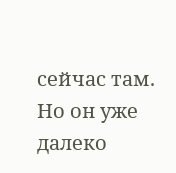сейчас там. Но он уже далеко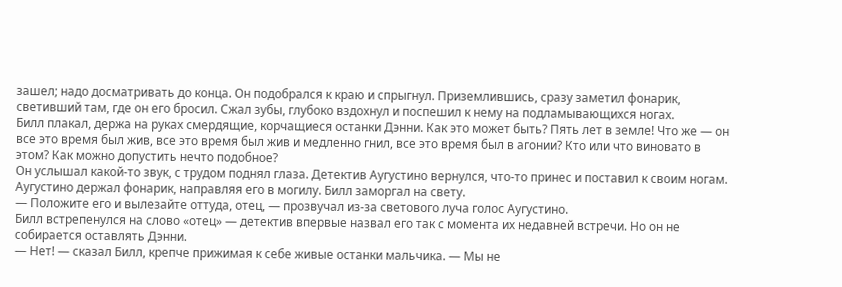зашел; надо досматривать до конца. Он подобрался к краю и спрыгнул. Приземлившись, сразу заметил фонарик, светивший там, где он его бросил. Сжал зубы, глубоко вздохнул и поспешил к нему на подламывающихся ногах.
Билл плакал, держа на руках смердящие, корчащиеся останки Дэнни. Как это может быть? Пять лет в земле! Что же — он все это время был жив, все это время был жив и медленно гнил, все это время был в агонии? Кто или что виновато в этом? Как можно допустить нечто подобное?
Он услышал какой-то звук, с трудом поднял глаза. Детектив Аугустино вернулся, что-то принес и поставил к своим ногам.
Аугустино держал фонарик, направляя его в могилу. Билл заморгал на свету.
— Положите его и вылезайте оттуда, отец, — прозвучал из-за светового луча голос Аугустино.
Билл встрепенулся на слово «отец» — детектив впервые назвал его так с момента их недавней встречи. Но он не собирается оставлять Дэнни.
— Нет! — сказал Билл, крепче прижимая к себе живые останки мальчика. — Мы не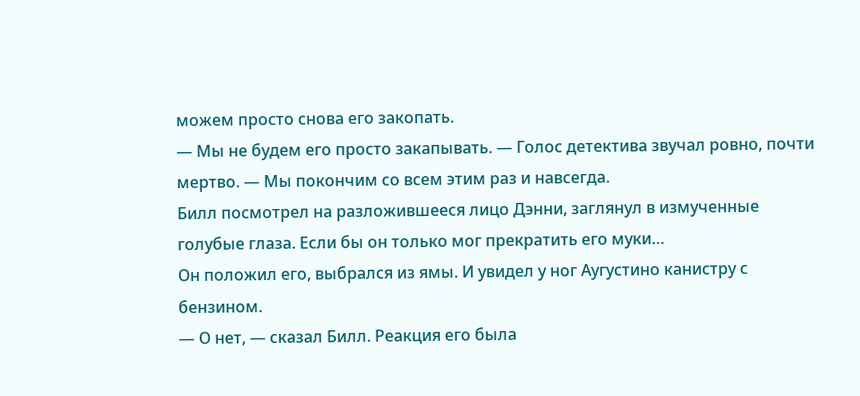можем просто снова его закопать.
— Мы не будем его просто закапывать. — Голос детектива звучал ровно, почти мертво. — Мы покончим со всем этим раз и навсегда.
Билл посмотрел на разложившееся лицо Дэнни, заглянул в измученные голубые глаза. Если бы он только мог прекратить его муки…
Он положил его, выбрался из ямы. И увидел у ног Аугустино канистру с бензином.
— О нет, — сказал Билл. Реакция его была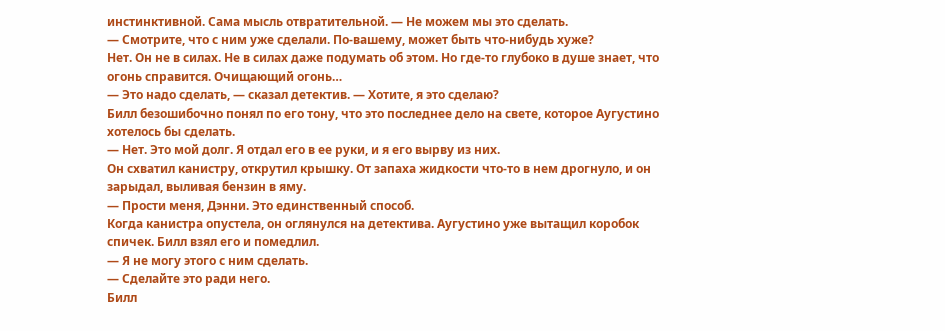инстинктивной. Сама мысль отвратительной. — Не можем мы это сделать.
— Смотрите, что с ним уже сделали. По-вашему, может быть что-нибудь хуже?
Нет. Он не в силах. Не в силах даже подумать об этом. Но где-то глубоко в душе знает, что огонь справится. Очищающий огонь…
— Это надо сделать, — сказал детектив. — Хотите, я это сделаю?
Билл безошибочно понял по его тону, что это последнее дело на свете, которое Аугустино хотелось бы сделать.
— Нет. Это мой долг. Я отдал его в ее руки, и я его вырву из них.
Он схватил канистру, открутил крышку. От запаха жидкости что-то в нем дрогнуло, и он зарыдал, выливая бензин в яму.
— Прости меня, Дэнни. Это единственный способ.
Когда канистра опустела, он оглянулся на детектива. Аугустино уже вытащил коробок спичек. Билл взял его и помедлил.
— Я не могу этого с ним сделать.
— Сделайте это ради него.
Билл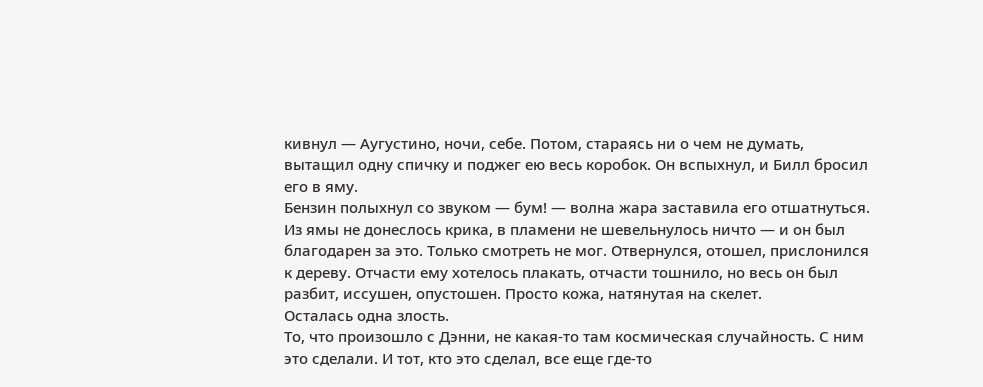кивнул — Аугустино, ночи, себе. Потом, стараясь ни о чем не думать, вытащил одну спичку и поджег ею весь коробок. Он вспыхнул, и Билл бросил его в яму.
Бензин полыхнул со звуком — бум! — волна жара заставила его отшатнуться. Из ямы не донеслось крика, в пламени не шевельнулось ничто — и он был благодарен за это. Только смотреть не мог. Отвернулся, отошел, прислонился к дереву. Отчасти ему хотелось плакать, отчасти тошнило, но весь он был разбит, иссушен, опустошен. Просто кожа, натянутая на скелет.
Осталась одна злость.
То, что произошло с Дэнни, не какая-то там космическая случайность. С ним это сделали. И тот, кто это сделал, все еще где-то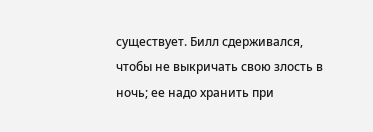существует. Билл сдерживался, чтобы не выкричать свою злость в ночь; ее надо хранить при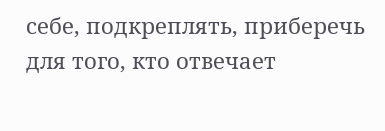себе, подкреплять, приберечь для того, кто отвечает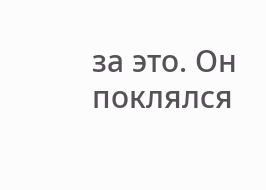за это. Он поклялся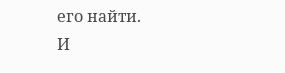его найти.
И